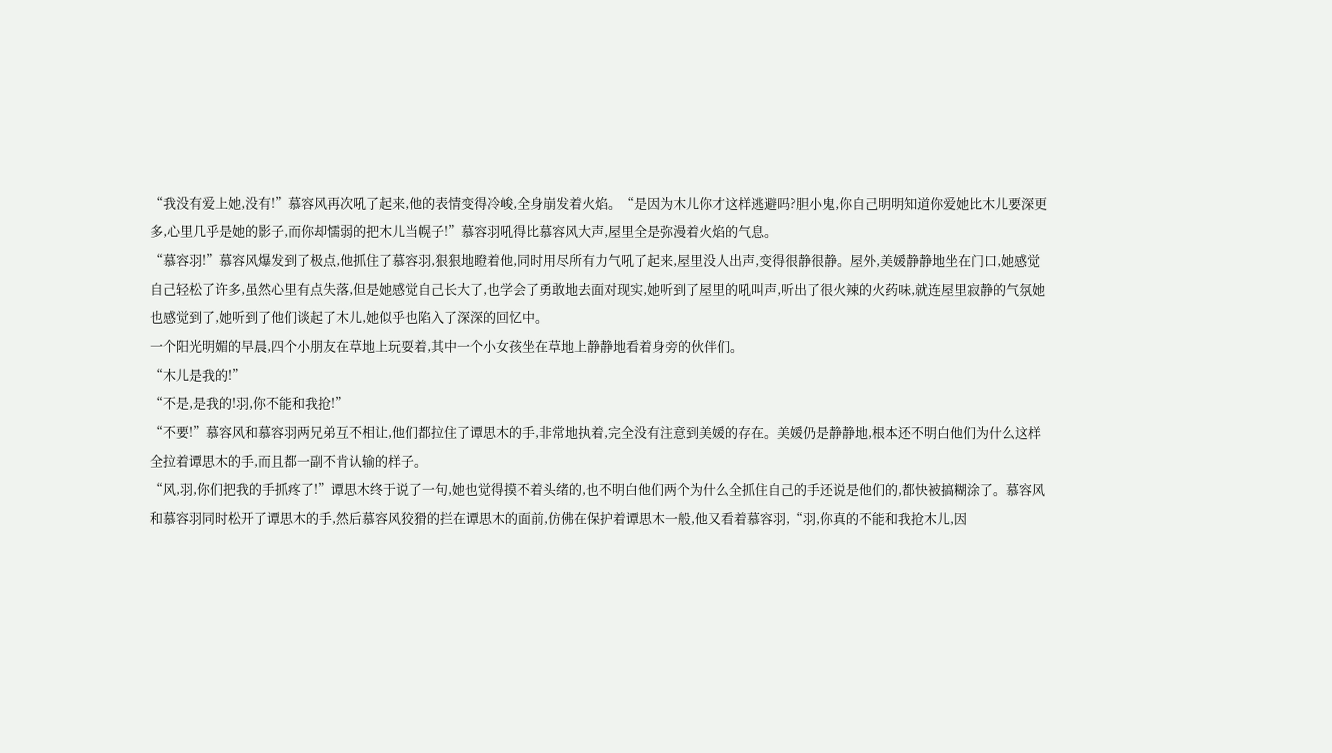“我没有爱上她,没有!”慕容风再次吼了起来,他的表情变得冷峻,全身崩发着火焰。“是因为木儿你才这样逃避吗?胆小鬼,你自己明明知道你爱她比木儿要深更多,心里几乎是她的影子,而你却懦弱的把木儿当幌子!”慕容羽吼得比慕容风大声,屋里全是弥漫着火焰的气息。
“慕容羽!”慕容风爆发到了极点,他抓住了慕容羽,狠狠地瞪着他,同时用尽所有力气吼了起来,屋里没人出声,变得很静很静。屋外,美媛静静地坐在门口,她感觉自己轻松了许多,虽然心里有点失落,但是她感觉自己长大了,也学会了勇敢地去面对现实,她听到了屋里的吼叫声,听出了很火辣的火药味,就连屋里寂静的气氛她也感觉到了,她听到了他们谈起了木儿,她似乎也陷入了深深的回忆中。
一个阳光明媚的早晨,四个小朋友在草地上玩耍着,其中一个小女孩坐在草地上静静地看着身旁的伙伴们。
“木儿是我的!”
“不是,是我的!羽,你不能和我抢!”
“不要!”慕容风和慕容羽两兄弟互不相让,他们都拉住了谭思木的手,非常地执着,完全没有注意到美媛的存在。美媛仍是静静地,根本还不明白他们为什么这样全拉着谭思木的手,而且都一副不肯认输的样子。
“风,羽,你们把我的手抓疼了!”谭思木终于说了一句,她也觉得摸不着头绪的,也不明白他们两个为什么全抓住自己的手还说是他们的,都快被搞糊涂了。慕容风和慕容羽同时松开了谭思木的手,然后慕容风狡猾的拦在谭思木的面前,仿佛在保护着谭思木一般,他又看着慕容羽,“羽,你真的不能和我抢木儿,因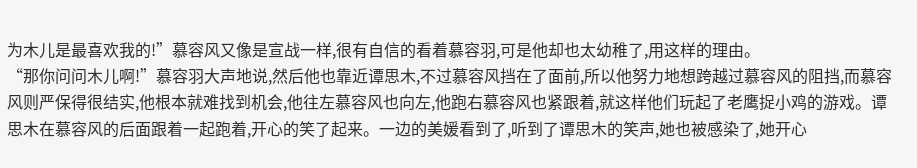为木儿是最喜欢我的!”慕容风又像是宣战一样,很有自信的看着慕容羽,可是他却也太幼稚了,用这样的理由。
“那你问问木儿啊!”慕容羽大声地说,然后他也靠近谭思木,不过慕容风挡在了面前,所以他努力地想跨越过慕容风的阻挡,而慕容风则严保得很结实,他根本就难找到机会,他往左慕容风也向左,他跑右慕容风也紧跟着,就这样他们玩起了老鹰捉小鸡的游戏。谭思木在慕容风的后面跟着一起跑着,开心的笑了起来。一边的美媛看到了,听到了谭思木的笑声,她也被感染了,她开心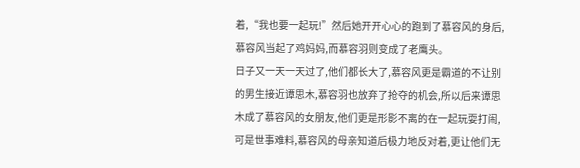着,“我也要一起玩!”然后她开开心心的跑到了慕容风的身后,慕容风当起了鸡妈妈,而慕容羽则变成了老鹰头。
日子又一天一天过了,他们都长大了,慕容风更是霸道的不让别的男生接近谭思木,慕容羽也放弃了抢夺的机会,所以后来谭思木成了慕容风的女朋友,他们更是形影不离的在一起玩耍打闹,可是世事难料,慕容风的母亲知道后极力地反对着,更让他们无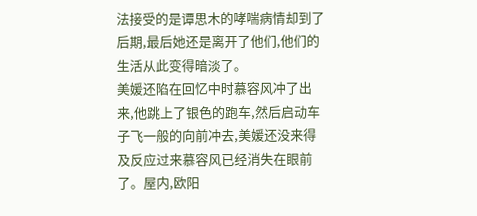法接受的是谭思木的哮喘病情却到了后期,最后她还是离开了他们,他们的生活从此变得暗淡了。
美媛还陷在回忆中时慕容风冲了出来,他跳上了银色的跑车,然后启动车子飞一般的向前冲去,美媛还没来得及反应过来慕容风已经消失在眼前了。屋内,欧阳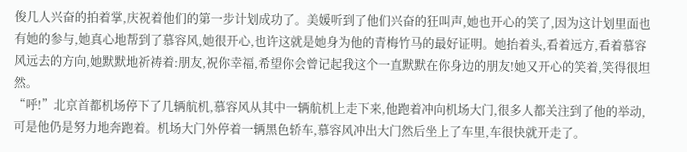俊几人兴奋的拍着掌,庆祝着他们的第一步计划成功了。美媛听到了他们兴奋的狂叫声,她也开心的笑了,因为这计划里面也有她的参与,她真心地帮到了慕容风,她很开心,也许这就是她身为他的青梅竹马的最好证明。她抬着头,看着远方,看着慕容风远去的方向,她默默地祈祷着:朋友,祝你幸福,希望你会曾记起我这个一直默默在你身边的朋友!她又开心的笑着,笑得很坦然。
“呼!”北京首都机场停下了几辆航机,慕容风从其中一辆航机上走下来,他跑着冲向机场大门,很多人都关注到了他的举动,可是他仍是努力地奔跑着。机场大门外停着一辆黑色轿车,慕容风冲出大门然后坐上了车里,车很快就开走了。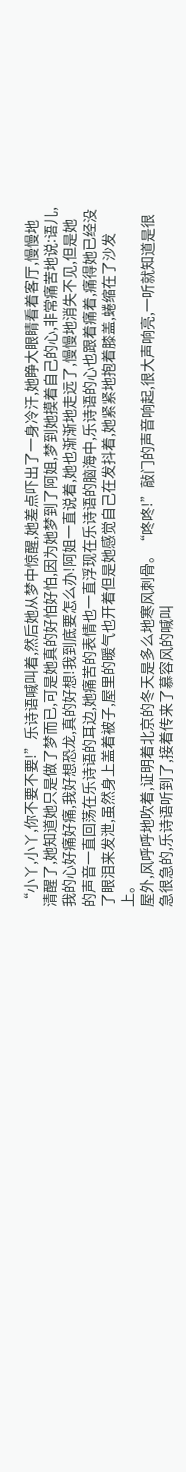“小丫,小丫,你不要不要!”乐诗语喊叫着,然后她从梦中惊醒,她差点吓出了一身冷汗,她睁大眼睛看着客厅,慢慢地清醒了,她知道她只是做了梦而已,可是她真的好怕好怕,因为她梦到了阿姐,梦到她摸着自己的心,非常痛苦地说:语儿,我的心好痛好痛,我好想恐龙,真的好想!我到底要怎么办!阿姐一直说着,她也渐渐地走远了,慢慢地消失不见,但是她的声音一直回荡在乐诗语的耳边,她痛苦的表情也一直浮现在乐诗语的脑海中,乐诗语的心也跟着痛着,痛得她已经没了眼泪来发泄,虽然身上盖着被子,屋里的暖气也开着但是她感觉自己在发抖着,她紧紧地抱着膝盖,蜷缩在了沙发上。
屋外,风呼呼地吹着,证明着北京的冬天是多么地寒风刺骨。“咚咚!”敲门的声音响起,很大声响亮,一听就知道是很急很急的,乐诗语听到了,接着传来了慕容风的喊叫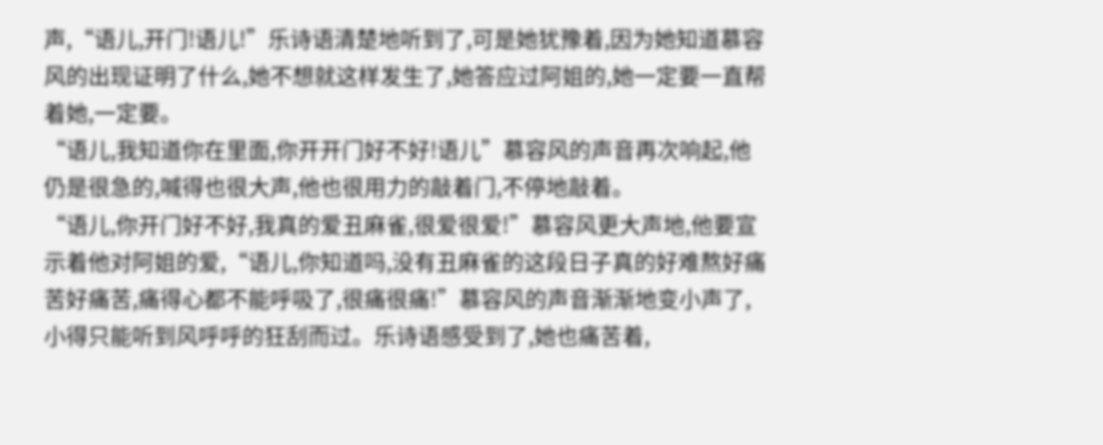声,“语儿,开门!语儿!”乐诗语清楚地听到了,可是她犹豫着,因为她知道慕容风的出现证明了什么,她不想就这样发生了,她答应过阿姐的,她一定要一直帮着她,一定要。
“语儿,我知道你在里面,你开开门好不好!语儿”慕容风的声音再次响起,他仍是很急的,喊得也很大声,他也很用力的敲着门,不停地敲着。
“语儿,你开门好不好,我真的爱丑麻雀,很爱很爱!”慕容风更大声地,他要宣示着他对阿姐的爱,“语儿,你知道吗,没有丑麻雀的这段日子真的好难熬好痛苦好痛苦,痛得心都不能呼吸了,很痛很痛!”慕容风的声音渐渐地变小声了,小得只能听到风呼呼的狂刮而过。乐诗语感受到了,她也痛苦着,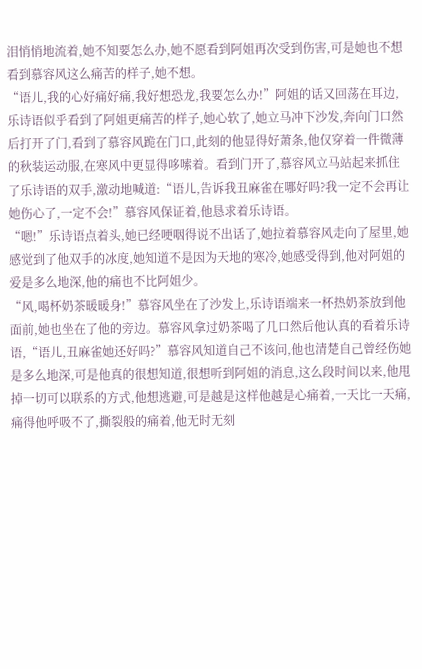泪悄悄地流着,她不知要怎么办,她不愿看到阿姐再次受到伤害,可是她也不想看到慕容风这么痛苦的样子,她不想。
“语儿,我的心好痛好痛,我好想恐龙,我要怎么办!”阿姐的话又回荡在耳边,乐诗语似乎看到了阿姐更痛苦的样子,她心软了,她立马冲下沙发,奔向门口然后打开了门,看到了慕容风跪在门口,此刻的他显得好萧条,他仅穿着一件微薄的秋装运动服,在寒风中更显得哆嗦着。看到门开了,慕容风立马站起来抓住了乐诗语的双手,激动地喊道:“语儿,告诉我丑麻雀在哪好吗?我一定不会再让她伤心了,一定不会!”慕容风保证着,他恳求着乐诗语。
“嗯!”乐诗语点着头,她已经哽咽得说不出话了,她拉着慕容风走向了屋里,她感觉到了他双手的冰度,她知道不是因为天地的寒冷,她感受得到,他对阿姐的爱是多么地深,他的痛也不比阿姐少。
“风,喝杯奶茶暖暖身!”慕容风坐在了沙发上,乐诗语端来一杯热奶茶放到他面前,她也坐在了他的旁边。慕容风拿过奶茶喝了几口然后他认真的看着乐诗语,“语儿,丑麻雀她还好吗?”慕容风知道自己不该问,他也清楚自己曾经伤她是多么地深,可是他真的很想知道,很想听到阿姐的消息,这么段时间以来,他甩掉一切可以联系的方式,他想逃避,可是越是这样他越是心痛着,一天比一天痛,痛得他呼吸不了,撕裂般的痛着,他无时无刻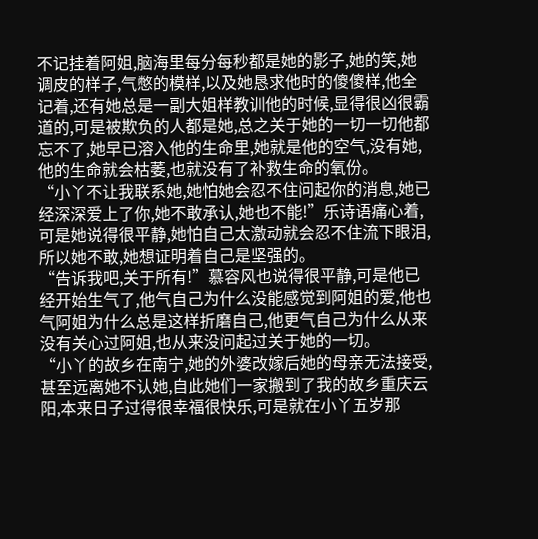不记挂着阿姐,脑海里每分每秒都是她的影子,她的笑,她调皮的样子,气憋的模样,以及她恳求他时的傻傻样,他全记着,还有她总是一副大姐样教训他的时候,显得很凶很霸道的,可是被欺负的人都是她,总之关于她的一切一切他都忘不了,她早已溶入他的生命里,她就是他的空气,没有她,他的生命就会枯萎,也就没有了补救生命的氧份。
“小丫不让我联系她,她怕她会忍不住问起你的消息,她已经深深爱上了你,她不敢承认,她也不能!”乐诗语痛心着,可是她说得很平静,她怕自己太激动就会忍不住流下眼泪,所以她不敢,她想证明着自己是坚强的。
“告诉我吧,关于所有!”慕容风也说得很平静,可是他已经开始生气了,他气自己为什么没能感觉到阿姐的爱,他也气阿姐为什么总是这样折磨自己,他更气自己为什么从来没有关心过阿姐,也从来没问起过关于她的一切。
“小丫的故乡在南宁,她的外婆改嫁后她的母亲无法接受,甚至远离她不认她,自此她们一家搬到了我的故乡重庆云阳,本来日子过得很幸福很快乐,可是就在小丫五岁那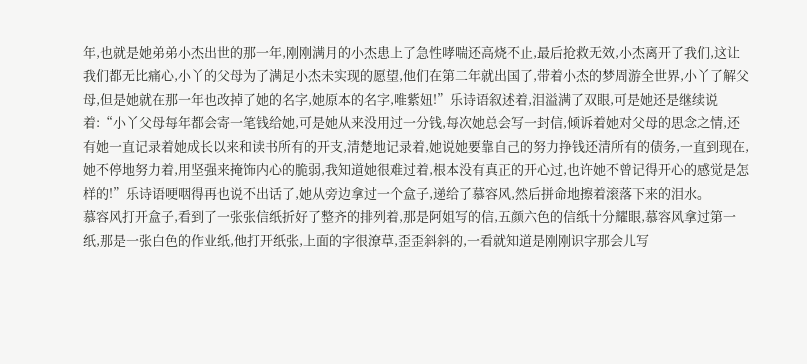年,也就是她弟弟小杰出世的那一年,刚刚满月的小杰患上了急性哮喘还高烧不止,最后抢救无效,小杰离开了我们,这让我们都无比痛心,小丫的父母为了满足小杰未实现的愿望,他们在第二年就出国了,带着小杰的梦周游全世界,小丫了解父母,但是她就在那一年也改掉了她的名字,她原本的名字,唯紫妞!”乐诗语叙述着,泪溢满了双眼,可是她还是继续说着:“小丫父母每年都会寄一笔钱给她,可是她从来没用过一分钱,每次她总会写一封信,倾诉着她对父母的思念之情,还有她一直记录着她成长以来和读书所有的开支,清楚地记录着,她说她要靠自己的努力挣钱还清所有的债务,一直到现在,她不停地努力着,用坚强来掩饰内心的脆弱,我知道她很难过着,根本没有真正的开心过,也许她不曾记得开心的感觉是怎样的!”乐诗语哽咽得再也说不出话了,她从旁边拿过一个盒子,递给了慕容风,然后拼命地擦着滚落下来的泪水。
慕容风打开盒子,看到了一张张信纸折好了整齐的排列着,那是阿姐写的信,五颜六色的信纸十分耀眼,慕容风拿过第一纸,那是一张白色的作业纸,他打开纸张,上面的字很潦草,歪歪斜斜的,一看就知道是刚刚识字那会儿写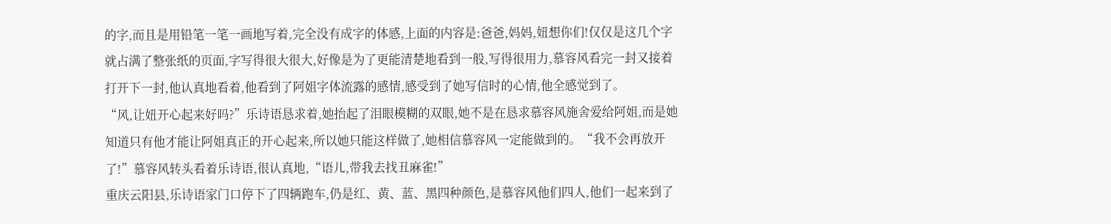的字,而且是用铅笔一笔一画地写着,完全没有成字的体感,上面的内容是:爸爸,妈妈,妞想你们!仅仅是这几个字就占满了整张纸的页面,字写得很大很大,好像是为了更能清楚地看到一般,写得很用力,慕容风看完一封又接着打开下一封,他认真地看着,他看到了阿姐字体流露的感情,感受到了她写信时的心情,他全感觉到了。
“风,让妞开心起来好吗?”乐诗语恳求着,她抬起了泪眼模糊的双眼,她不是在恳求慕容风施舍爱给阿姐,而是她知道只有他才能让阿姐真正的开心起来,所以她只能这样做了,她相信慕容风一定能做到的。“我不会再放开了!”慕容风转头看着乐诗语,很认真地,“语儿,带我去找丑麻雀!”
重庆云阳县,乐诗语家门口停下了四辆跑车,仍是红、黄、蓝、黑四种颜色,是慕容风他们四人,他们一起来到了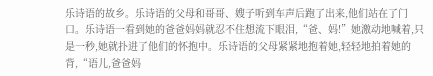乐诗语的故乡。乐诗语的父母和哥哥、嫂子听到车声后跑了出来,他们站在了门口。乐诗语一看到她的爸爸妈妈就忍不住想流下眼泪,“爸、妈!”她激动地喊着,只是一秒,她就扑进了他们的怀抱中。乐诗语的父母紧紧地抱着她,轻轻地拍着她的背,“语儿,爸爸妈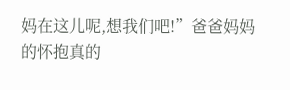妈在这儿呢,想我们吧!”爸爸妈妈的怀抱真的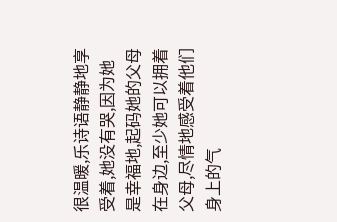很温暖,乐诗语静静地享受着,她没有哭,因为她是幸福地,起码她的父母在身边,至少她可以拥着父母,尽情地感受着他们身上的气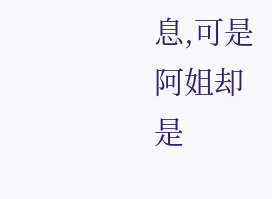息,可是阿姐却是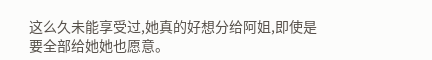这么久未能享受过,她真的好想分给阿姐,即使是要全部给她她也愿意。